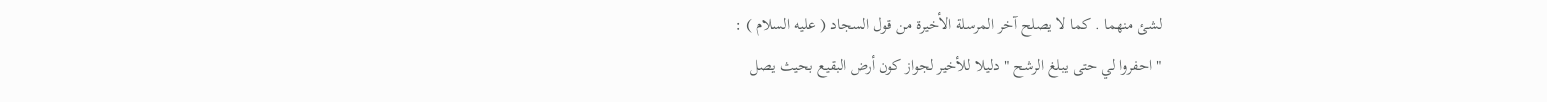لشئ منهما . كما لا يصلح آخر المرسلة الأخيرة من قول السجاد ( عليه السلام ) :
" احفروا لي حتى يبلغ الرشح " دليلا للأخير لجواز كون أرض البقيع بحيث يصل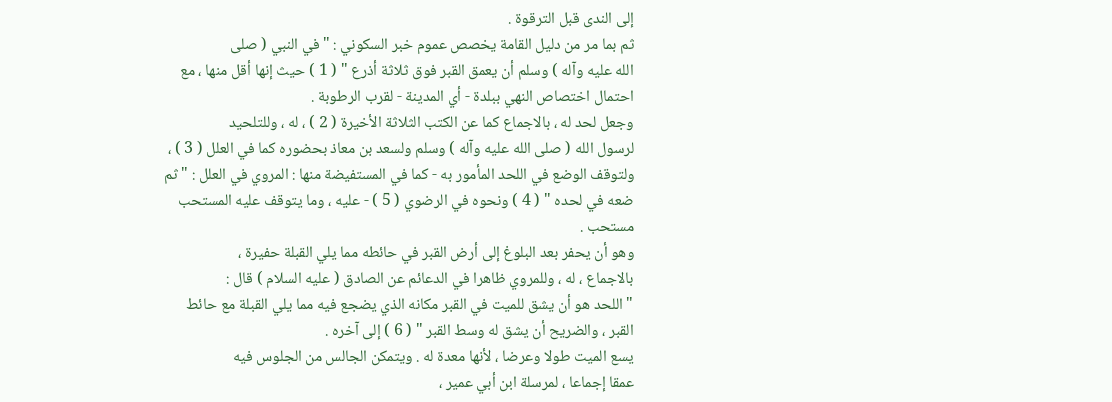إلى الندى قبل الترقوة .
ثم بما مر من دليل القامة يخصص عموم خبر السكوني : " في النبي ( صلى
الله عليه وآله ) وسلم أن يعمق القبر فوق ثلاثة أذرع " ( 1 ) حيث إنها أقل منها ، مع
احتمال اختصاص النهي ببلدة - أي المدينة - لقرب الرطوبة .
وجعل لحد له ، بالاجماع كما عن الكتب الثلاثة الأخيرة ( 2 ) ، له ، وللتلحيد
لرسول الله ( صلى الله عليه وآله ) وسلم ولسعد بن معاذ بحضوره كما في العلل ( 3 ) ،
ولتوقف الوضع في اللحد المأمور به - كما في المستفيضة منها : المروي في العلل : " ثم
ضعه في لحده " ( 4 ) ونحوه في الرضوي ( 5 ) - عليه ، وما يتوقف عليه المستحب
مستحب .
وهو أن يحفر بعد البلوغ إلى أرض القبر في حائطه مما يلي القبلة حفيرة ،
بالاجماع ، له ، وللمروي ظاهرا في الدعائم عن الصادق ( عليه السلام ) قال :
" اللحد هو أن يشق للميت في القبر مكانه الذي يضجع فيه مما يلي القبلة مع حائط
القبر ، والضريح أن يشق له وسط القبر " ( 6 ) إلى آخره .
يسع الميت طولا وعرضا ، لأنها معدة له . ويتمكن الجالس من الجلوس فيه
عمقا إجماعا ، لمرسلة ابن أبي عمير ،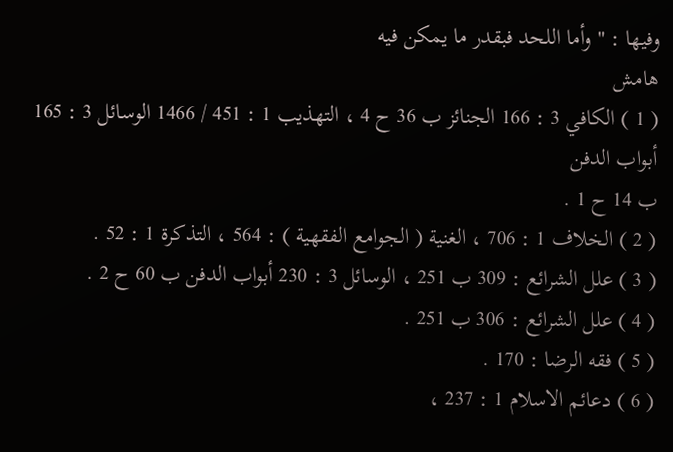وفيها : " وأما اللحد فبقدر ما يمكن فيه
هامش
( 1 ) الكافي 3 : 166 الجنائز ب 36 ح 4 ، التهذيب 1 : 451 / 1466 الوسائل 3 : 165 أبواب الدفن
ب 14 ح 1 .
( 2 ) الخلاف 1 : 706 ، الغنية ( الجوامع الفقهية ) : 564 ، التذكرة 1 : 52 .
( 3 ) علل الشرائع : 309 ب 251 ، الوسائل 3 : 230 أبواب الدفن ب 60 ح 2 .
( 4 ) علل الشرائع : 306 ب 251 .
( 5 ) فقه الرضا : 170 .
( 6 ) دعائم الاسلام 1 : 237 ،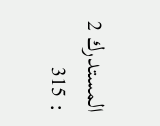المستدرك 2 : 315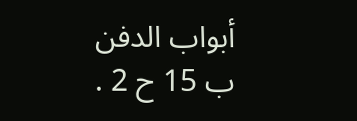أبواب الدفن ب 15 ح 2 .